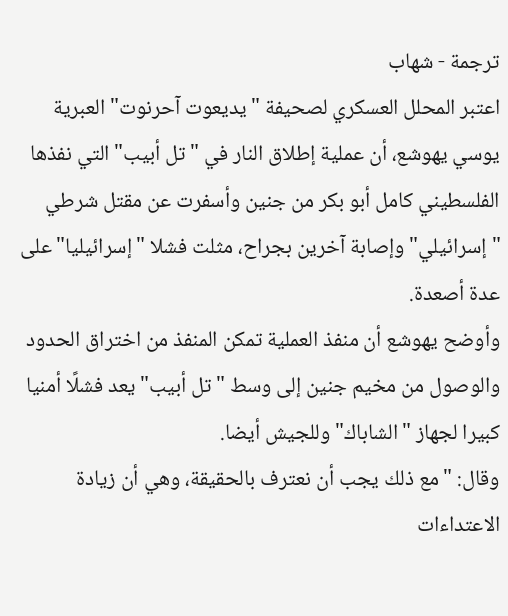ترجمة - شهاب
اعتبر المحلل العسكري لصحيفة "يديعوت آحرنوت" العبرية يوسي يهوشع، أن عملية إطلاق النار في "تل أبيب" التي نفذها الفلسطيني كامل أبو بكر من جنين وأسفرت عن مقتل شرطي "إسرائيلي" وإصابة آخرين بجراح، مثلت فشلا "إسرائيليا" على عدة أصعدة.
وأوضح يهوشع أن منفذ العملية تمكن المنفذ من اختراق الحدود والوصول من مخيم جنين إلى وسط "تل أبيب" يعد فشلًا أمنيا كبيرا لجهاز "الشاباك" وللجيش أيضا.
وقال: "مع ذلك يجب أن نعترف بالحقيقة، وهي أن زيادة الاعتداءات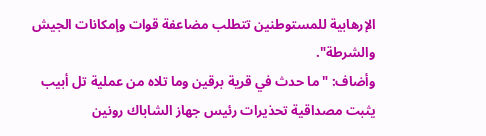الإرهابية للمستوطنين تتطلب مضاعفة قوات وإمكانات الجيش والشرطة".
وأضاف: "ما حدث في قرية برقين وما تلاه من عملية تل أبيب يثبت مصداقية تحذيرات رئيس جهاز الشاباك رونين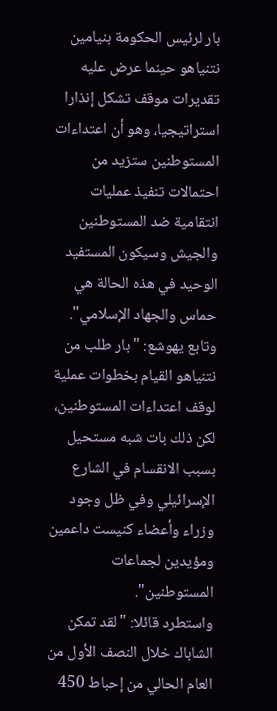بار لرئيس الحكومة بنيامين نتنياهو حينما عرض عليه تقديرات موقف تشكل إنذارا استراتيجيا، وهو أن اعتداءات المستوطنين ستزيد من احتمالات تنفيذ عمليات انتقامية ضد المستوطنين والجيش وسيكون المستفيد الوحيد في هذه الحالة هي حماس والجهاد الإسلامي".
وتابع يهوشع: "بار طلب من نتنياهو القيام بخطوات عملية لوقف اعتداءات المستوطنين، لكن ذلك بات شبه مستحيل بسبب الانقسام في الشارع الإسرائيلي وفي ظل وجود وزراء وأعضاء كنيست داعمين ومؤيدين لجماعات المستوطنين".
واستطرد قائلا: "لقد تمكن الشاباك خلال النصف الأول من العام الحالي من إحباط 450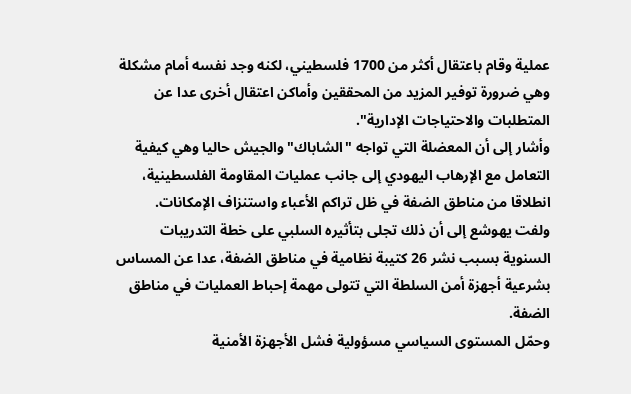عملية وقام باعتقال أكثر من 1700 فلسطيني، لكنه وجد نفسه أمام مشكلة وهي ضرورة توفير المزيد من المحققين وأماكن اعتقال أخرى عدا عن المتطلبات والاحتياجات الإدارية".
وأشار إلى أن المعضلة التي تواجه "الشاباك" والجيش حاليا وهي كيفية التعامل مع الإرهاب اليهودي إلى جانب عمليات المقاومة الفلسطينية، انطلاقا من مناطق الضفة في ظل تراكم الأعباء واستنزاف الإمكانات.
ولفت يهوشع إلى أن ذلك تجلى بتأثيره السلبي على خطة التدريبات السنوية بسبب نشر 26 كتيبة نظامية في مناطق الضفة، عدا عن المساس بشرعية أجهزة أمن السلطة التي تتولى مهمة إحباط العمليات في مناطق الضفة.
وحمّل المستوى السياسي مسؤولية فشل الأجهزة الأمنية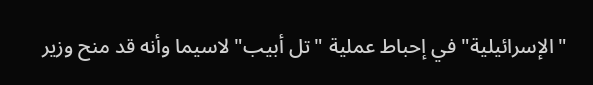"الإسرائيلية" في إحباط عملية "تل أبيب" لاسيما وأنه قد منح وزير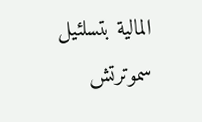المالية بتسلئيل سموترتش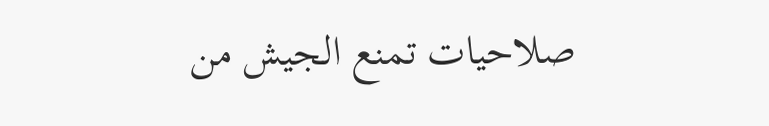صلاحيات تمنع الجيش من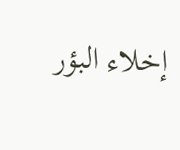إخلاء البؤر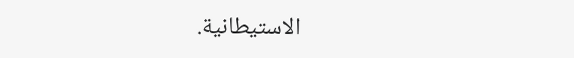الاستيطانية.